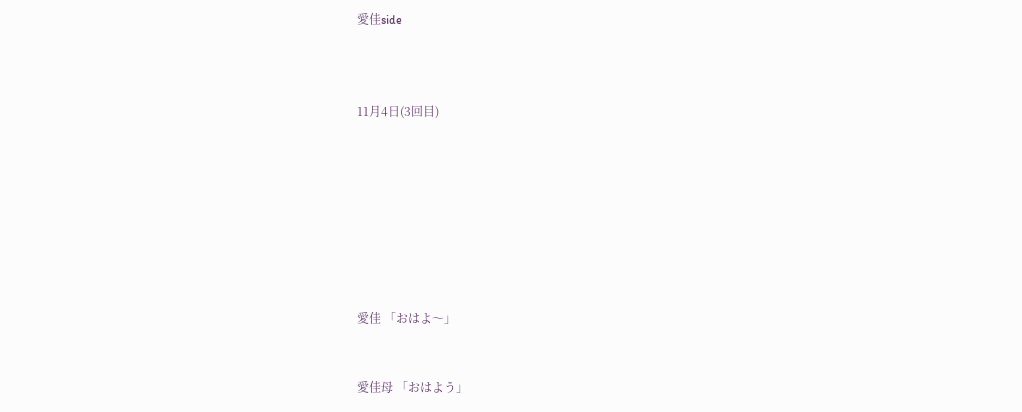愛佳side



11月4日(3回目)








愛佳 「おはよ〜」


愛佳母 「おはよう」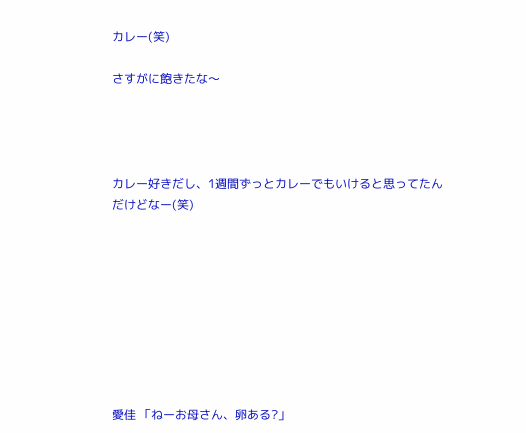カレー(笑)

さすがに飽きたな〜




カレー好きだし、1週間ずっとカレーでもいけると思ってたんだけどなー(笑)









愛佳 「ねーお母さん、卵ある?」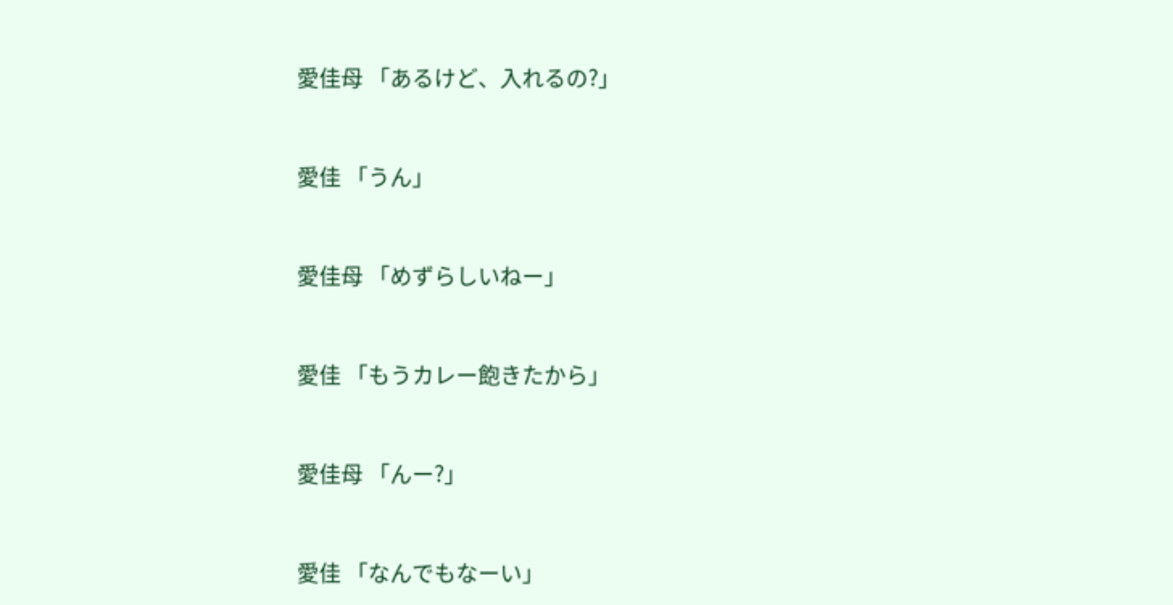愛佳母 「あるけど、入れるの?」


愛佳 「うん」


愛佳母 「めずらしいねー」


愛佳 「もうカレー飽きたから」


愛佳母 「んー?」


愛佳 「なんでもなーい」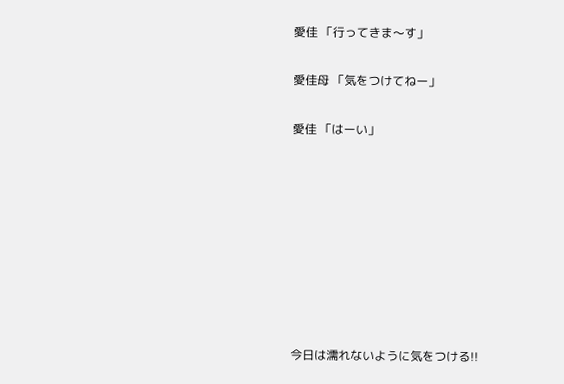愛佳 「行ってきま〜す」


愛佳母 「気をつけてねー」


愛佳 「はーい」













今日は濡れないように気をつける!!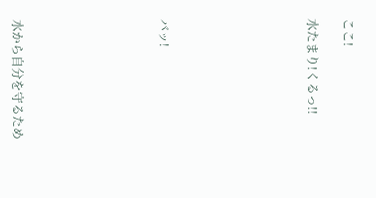ここ!

水たまり!くるっ!!







バッ!







水から自分を守るため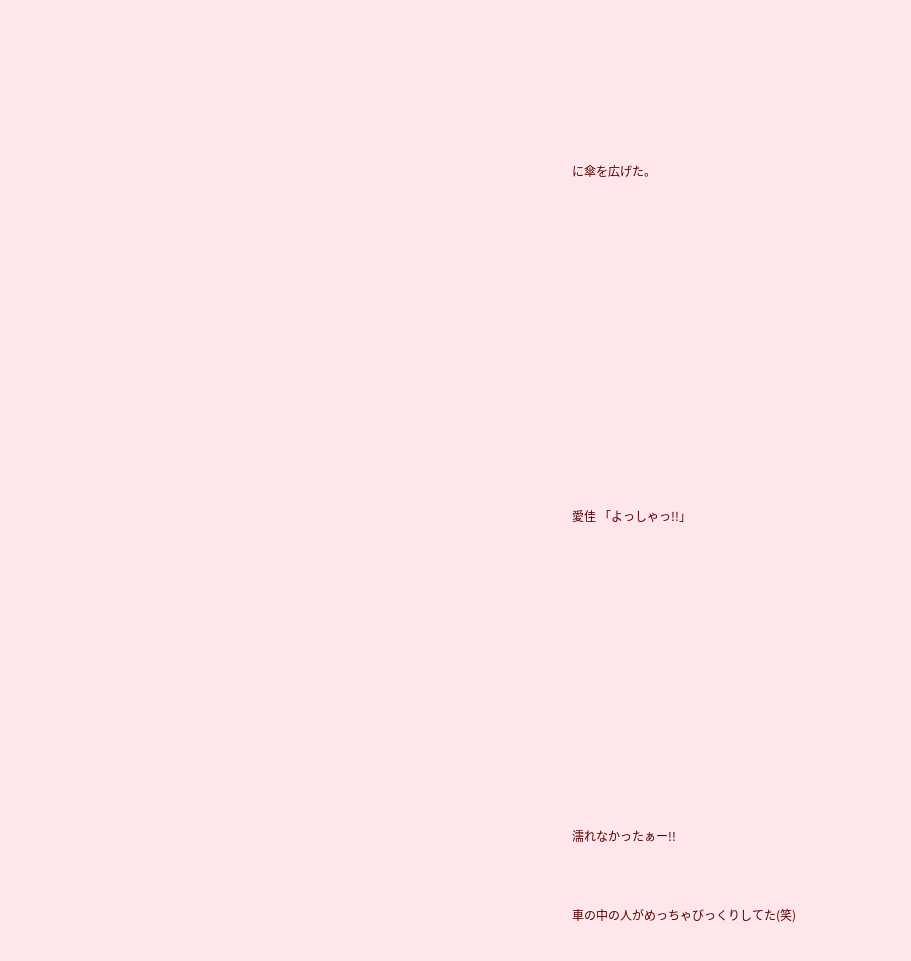に傘を広げた。












愛佳 「よっしゃっ!!」











濡れなかったぁー!!


車の中の人がめっちゃびっくりしてた(笑)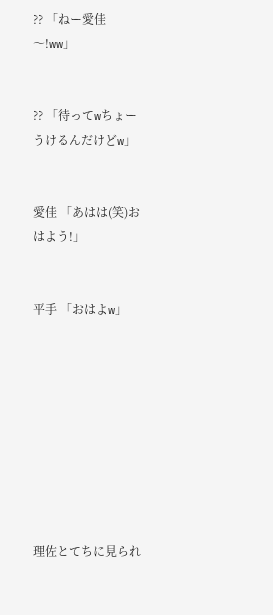?? 「ねー愛佳〜!ww」


?? 「待ってwちょーうけるんだけどw」


愛佳 「あはは(笑)おはよう!」


平手 「おはよw」









理佐とてちに見られ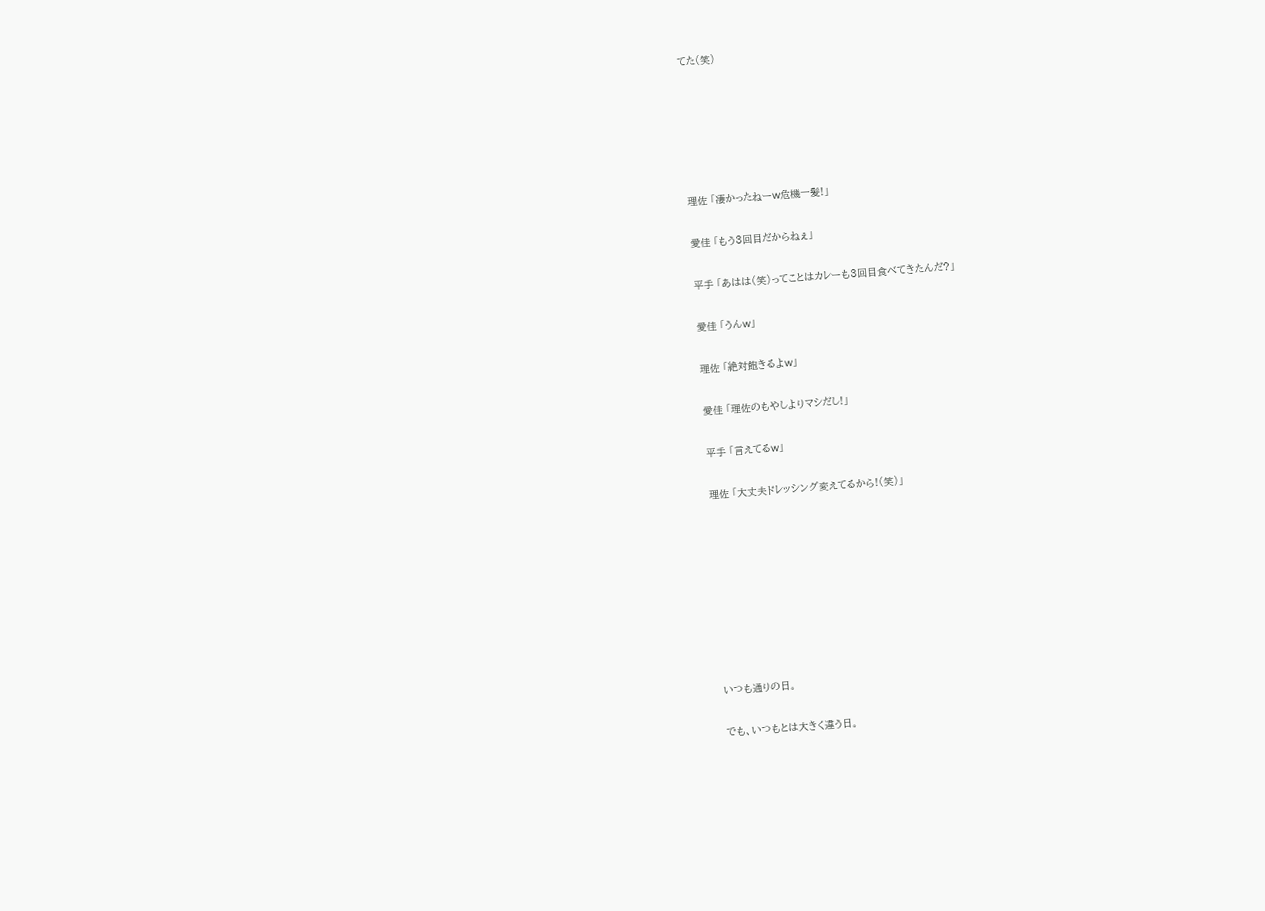てた(笑)









理佐 「凄かったねーw危機一髪!」


愛佳 「もう3回目だからねぇ」


平手 「あはは(笑)ってことはカレーも3回目食べてきたんだ?」


愛佳 「うんw」


理佐 「絶対飽きるよw」


愛佳 「理佐のもやしよりマシだし!」


平手 「言えてるw」


理佐 「大丈夫ドレッシング変えてるから!(笑)」













いつも通りの日。


でも、いつもとは大きく違う日。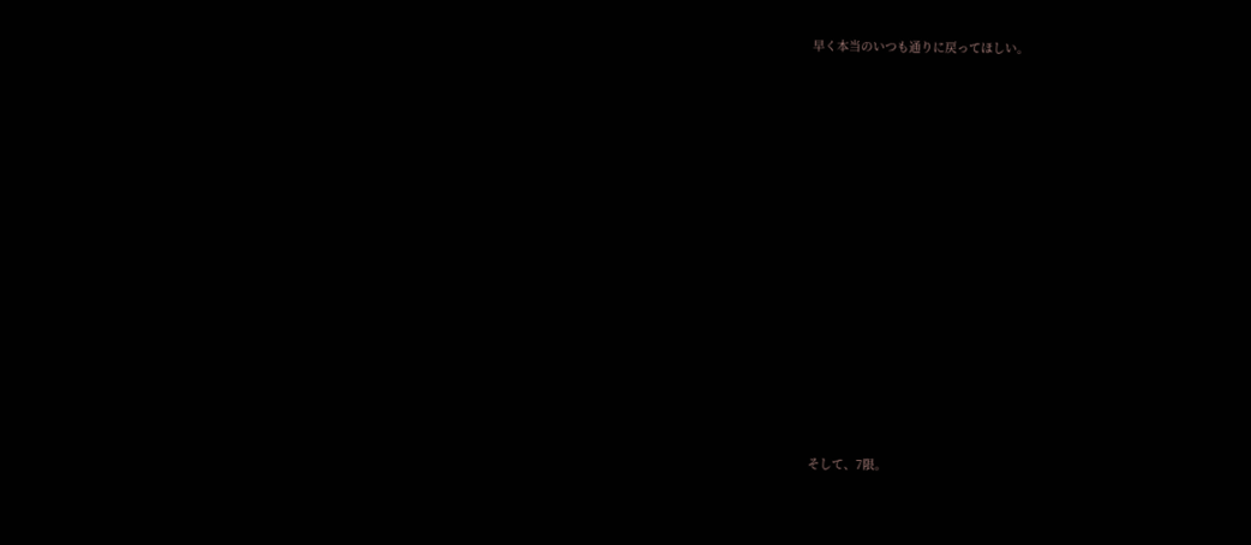早く本当のいつも通りに戻ってほしい。


















そして、7限。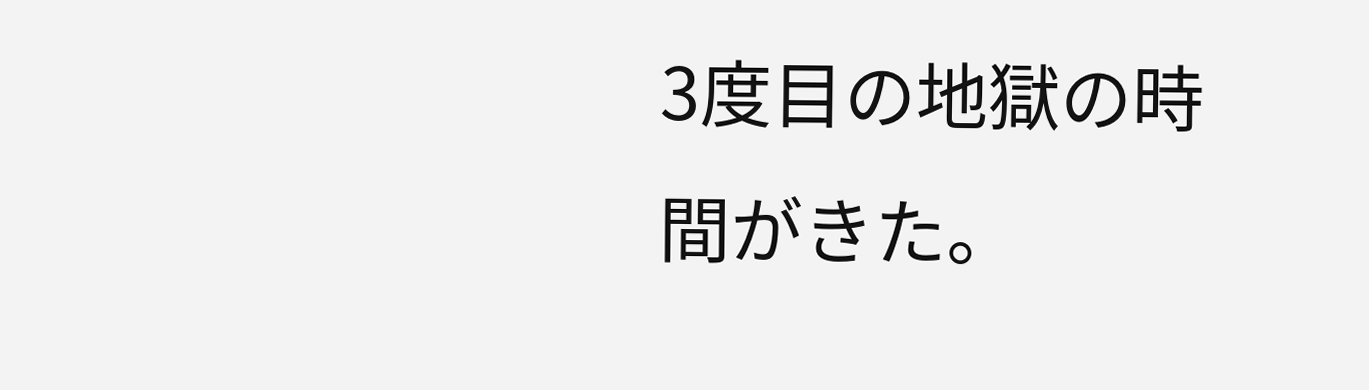3度目の地獄の時間がきた。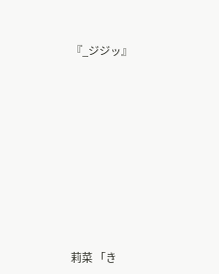『_ジジッ』











莉菜 「き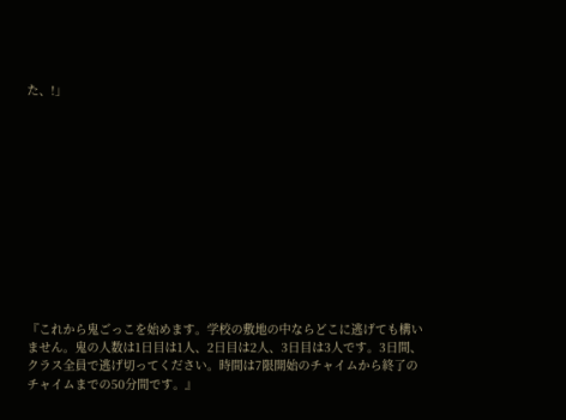た、!」












『これから鬼ごっこを始めます。学校の敷地の中ならどこに逃げても構いません。鬼の人数は1日目は1人、2日目は2人、3日目は3人です。3日間、クラス全員で逃げ切ってください。時間は7限開始のチャイムから終了のチャイムまでの50分間です。』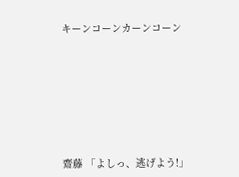キーンコーンカーンコーン








齋藤 「よしっ、逃げよう!」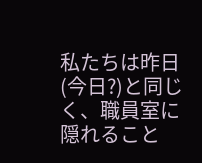私たちは昨日(今日?)と同じく、職員室に隠れること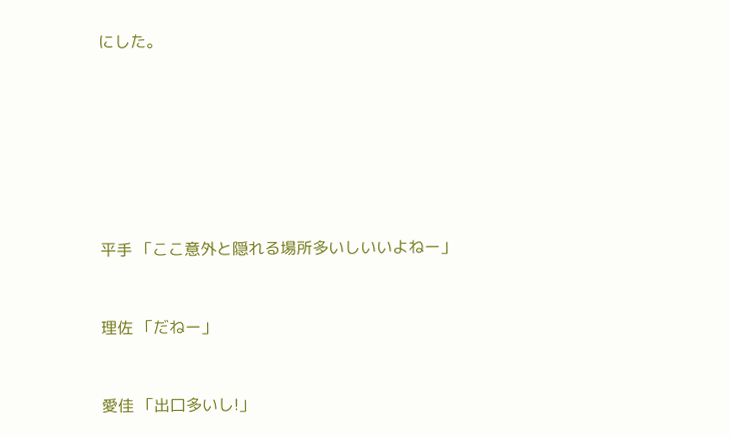にした。







平手 「ここ意外と隠れる場所多いしいいよねー」


理佐 「だねー」


愛佳 「出口多いし!」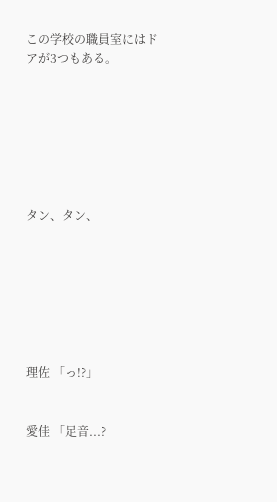この学校の職員室にはドアが3つもある。







タン、タン、







理佐 「っ!?」


愛佳 「足音...?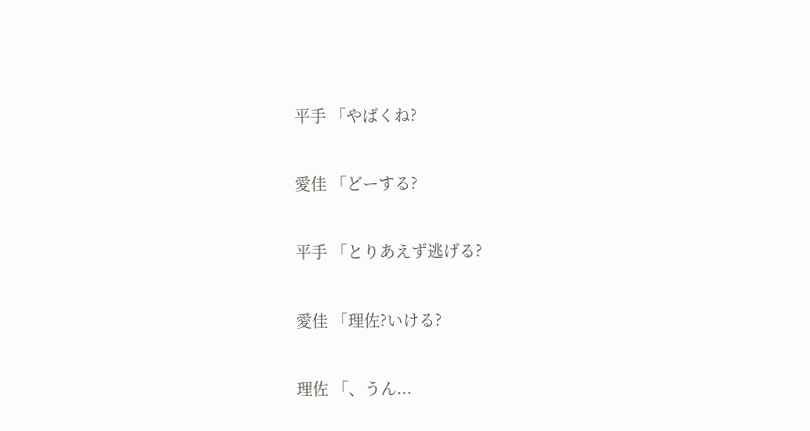平手 「やばくね?


愛佳 「どーする?


平手 「とりあえず逃げる?


愛佳 「理佐?いける?


理佐 「、うん...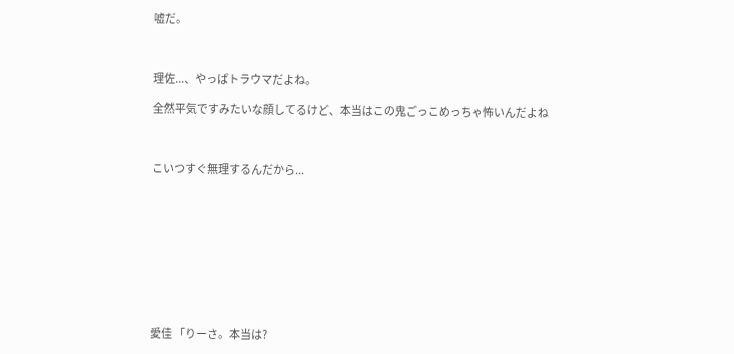嘘だ。



理佐...、やっぱトラウマだよね。

全然平気ですみたいな顔してるけど、本当はこの鬼ごっこめっちゃ怖いんだよね



こいつすぐ無理するんだから...










愛佳 「りーさ。本当は?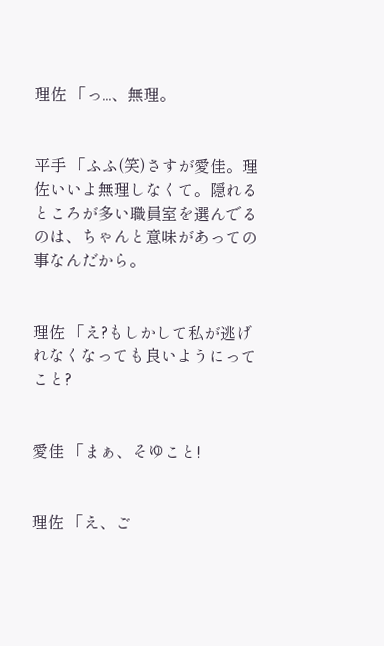理佐 「っ...、無理。


平手 「ふふ(笑)さすが愛佳。理佐いいよ無理しなくて。隠れるところが多い職員室を選んでるのは、ちゃんと意味があっての事なんだから。


理佐 「え?もしかして私が逃げれなくなっても良いようにってこと?


愛佳 「まぁ、そゆこと!


理佐 「え、ご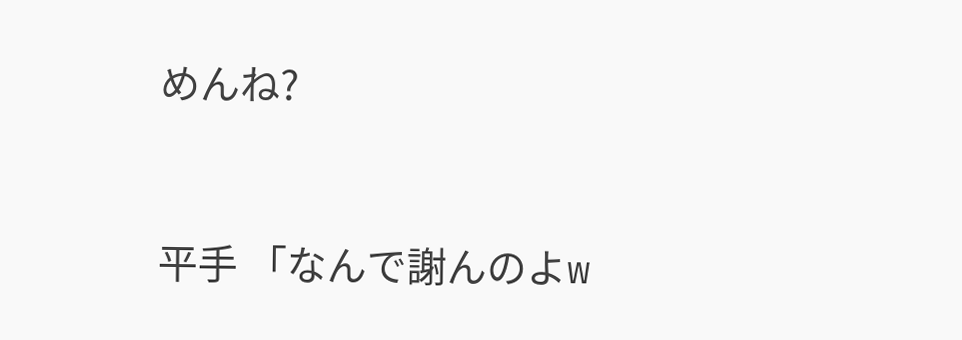めんね?


平手 「なんで謝んのよw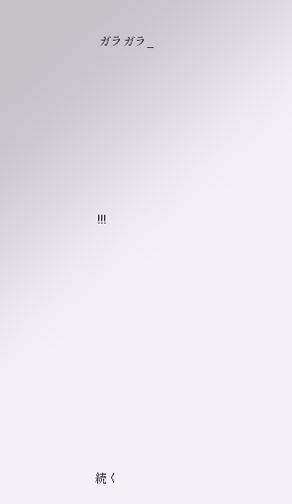ガラガラ_










!!!















続く